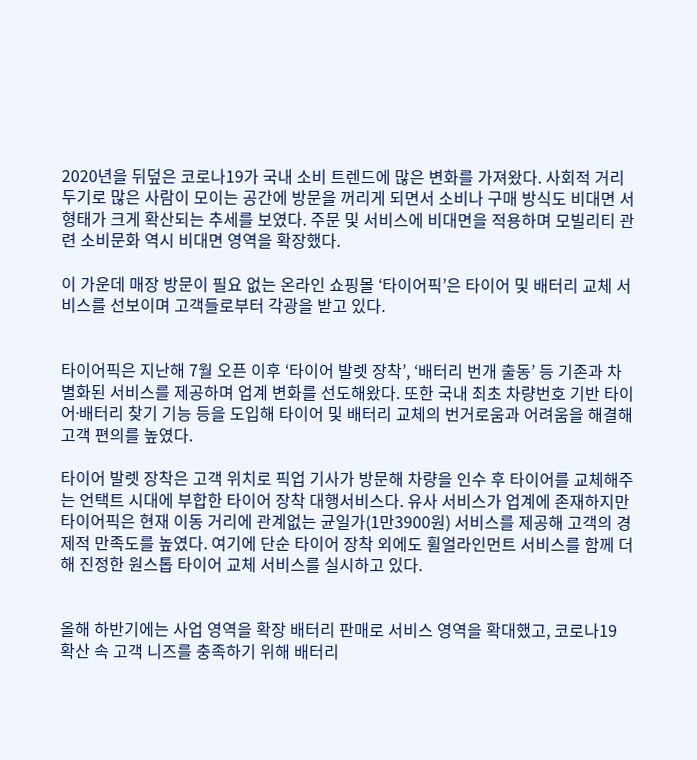2020년을 뒤덮은 코로나19가 국내 소비 트렌드에 많은 변화를 가져왔다. 사회적 거리두기로 많은 사람이 모이는 공간에 방문을 꺼리게 되면서 소비나 구매 방식도 비대면 서형태가 크게 확산되는 추세를 보였다. 주문 및 서비스에 비대면을 적용하며 모빌리티 관련 소비문화 역시 비대면 영역을 확장했다.

이 가운데 매장 방문이 필요 없는 온라인 쇼핑몰 ‘타이어픽’은 타이어 및 배터리 교체 서비스를 선보이며 고객들로부터 각광을 받고 있다.


타이어픽은 지난해 7월 오픈 이후 ‘타이어 발렛 장착’, ‘배터리 번개 출동’ 등 기존과 차별화된 서비스를 제공하며 업계 변화를 선도해왔다. 또한 국내 최초 차량번호 기반 타이어∙배터리 찾기 기능 등을 도입해 타이어 및 배터리 교체의 번거로움과 어려움을 해결해 고객 편의를 높였다.

타이어 발렛 장착은 고객 위치로 픽업 기사가 방문해 차량을 인수 후 타이어를 교체해주는 언택트 시대에 부합한 타이어 장착 대행서비스다. 유사 서비스가 업계에 존재하지만 타이어픽은 현재 이동 거리에 관계없는 균일가(1만3900원) 서비스를 제공해 고객의 경제적 만족도를 높였다. 여기에 단순 타이어 장착 외에도 휠얼라인먼트 서비스를 함께 더해 진정한 원스톱 타이어 교체 서비스를 실시하고 있다.


올해 하반기에는 사업 영역을 확장 배터리 판매로 서비스 영역을 확대했고, 코로나19 확산 속 고객 니즈를 충족하기 위해 배터리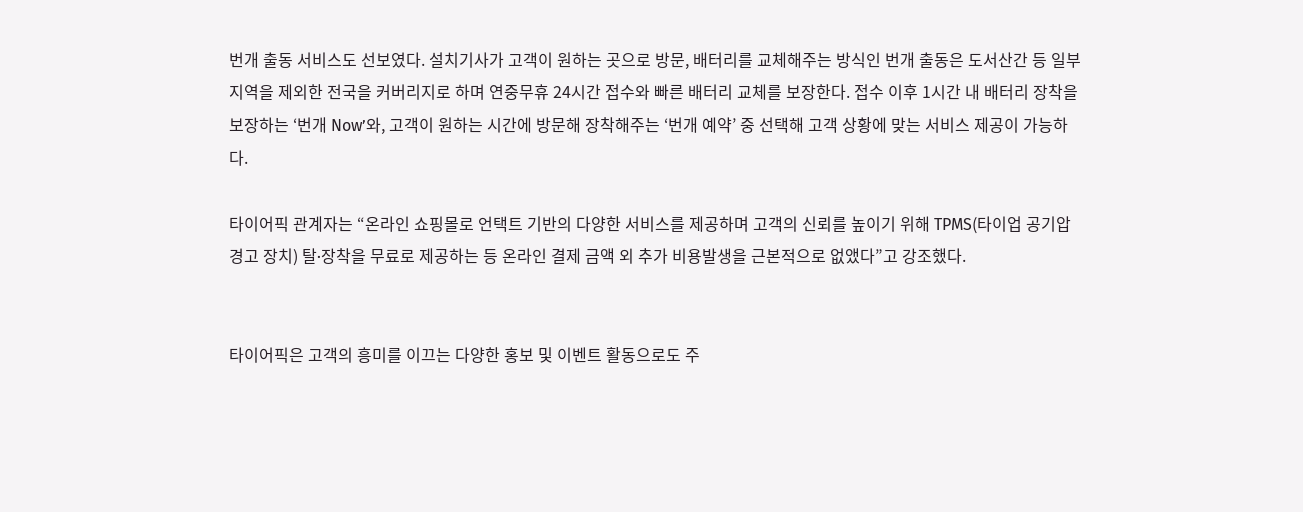번개 출동 서비스도 선보였다. 설치기사가 고객이 원하는 곳으로 방문, 배터리를 교체해주는 방식인 번개 출동은 도서산간 등 일부 지역을 제외한 전국을 커버리지로 하며 연중무휴 24시간 접수와 빠른 배터리 교체를 보장한다. 접수 이후 1시간 내 배터리 장착을 보장하는 ‘번개 Now’와, 고객이 원하는 시간에 방문해 장착해주는 ‘번개 예약’ 중 선택해 고객 상황에 맞는 서비스 제공이 가능하다.

타이어픽 관계자는 “온라인 쇼핑몰로 언택트 기반의 다양한 서비스를 제공하며 고객의 신뢰를 높이기 위해 TPMS(타이업 공기압 경고 장치) 탈∙장착을 무료로 제공하는 등 온라인 결제 금액 외 추가 비용발생을 근본적으로 없앴다”고 강조했다.


타이어픽은 고객의 흥미를 이끄는 다양한 홍보 및 이벤트 활동으로도 주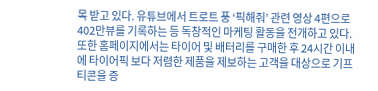목 받고 있다. 유튜브에서 트로트 풍 ‘픽해줘’ 관련 영상 4편으로 402만뷰를 기록하는 등 독창적인 마케팅 활동을 전개하고 있다. 또한 홈페이지에서는 타이어 및 배터리를 구매한 후 24시간 이내에 타이어픽 보다 저렴한 제품을 제보하는 고객을 대상으로 기프티콘을 증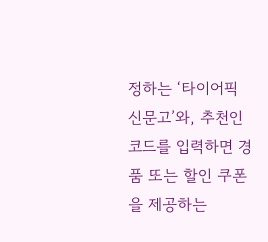정하는 ‘타이어픽 신문고’와, 추천인 코드를 입력하면 경품 또는 할인 쿠폰을 제공하는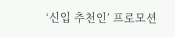‘신입 추천인’ 프로모션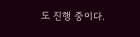도 진행 중이다.